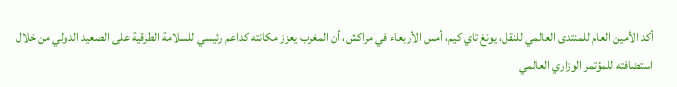أكد الأمين العام للمنتدى العالمي للنقل، يونغ تاي كيم، أمس الأربعاء في مراكش، أن المغرب يعزز مكانته كداعم رئيسي للسلامة الطرقية على الصعيد الدولي من خلال استضافته للمؤتمر الوزاري العالمي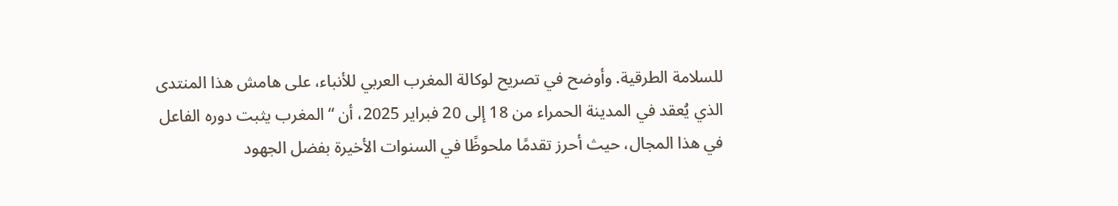للسلامة الطرقية. وأوضح في تصريح لوكالة المغرب العربي للأنباء، على هامش هذا المنتدى الذي يُعقد في المدينة الحمراء من 18 إلى 20 فبراير 2025، أن “المغرب يثبت دوره الفاعل في هذا المجال، حيث أحرز تقدمًا ملحوظًا في السنوات الأخيرة بفضل الجهود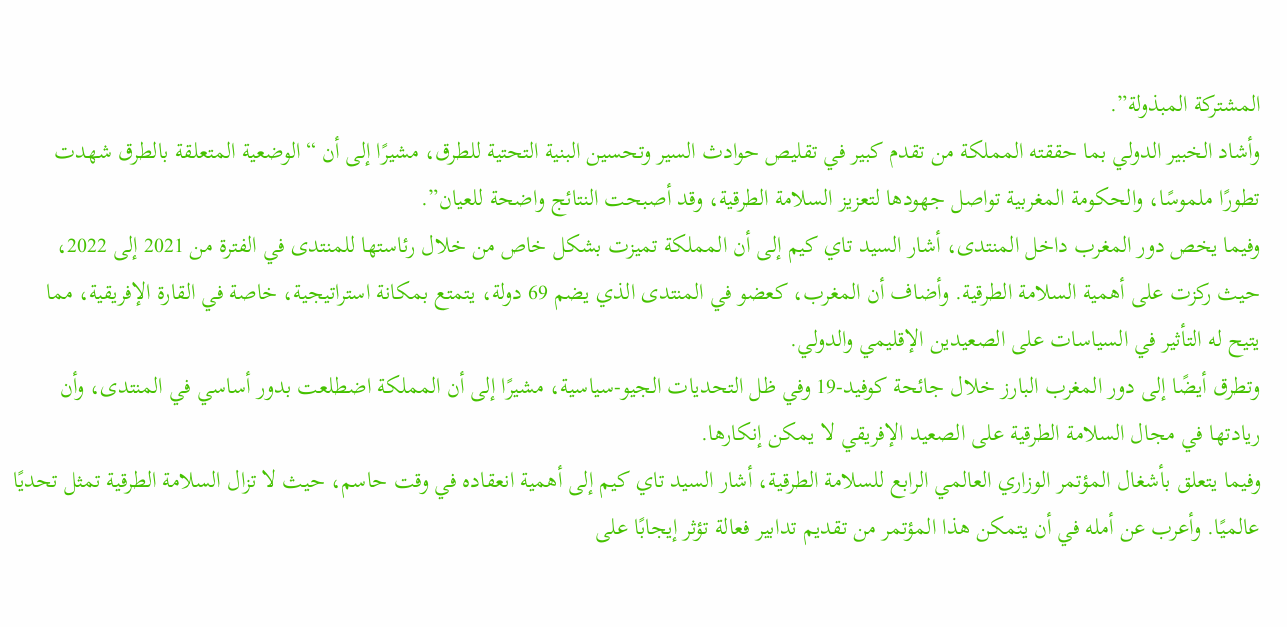المشتركة المبذولة”.
وأشاد الخبير الدولي بما حققته المملكة من تقدم كبير في تقليص حوادث السير وتحسين البنية التحتية للطرق، مشيرًا إلى أن “الوضعية المتعلقة بالطرق شهدت تطورًا ملموسًا، والحكومة المغربية تواصل جهودها لتعزيز السلامة الطرقية، وقد أصبحت النتائج واضحة للعيان”.
وفيما يخص دور المغرب داخل المنتدى، أشار السيد تاي كيم إلى أن المملكة تميزت بشكل خاص من خلال رئاستها للمنتدى في الفترة من 2021 إلى 2022، حيث ركزت على أهمية السلامة الطرقية. وأضاف أن المغرب، كعضو في المنتدى الذي يضم 69 دولة، يتمتع بمكانة استراتيجية، خاصة في القارة الإفريقية، مما يتيح له التأثير في السياسات على الصعيدين الإقليمي والدولي.
وتطرق أيضًا إلى دور المغرب البارز خلال جائحة كوفيد-19 وفي ظل التحديات الجيو-سياسية، مشيرًا إلى أن المملكة اضطلعت بدور أساسي في المنتدى، وأن ريادتها في مجال السلامة الطرقية على الصعيد الإفريقي لا يمكن إنكارها.
وفيما يتعلق بأشغال المؤتمر الوزاري العالمي الرابع للسلامة الطرقية، أشار السيد تاي كيم إلى أهمية انعقاده في وقت حاسم، حيث لا تزال السلامة الطرقية تمثل تحديًا عالميًا. وأعرب عن أمله في أن يتمكن هذا المؤتمر من تقديم تدابير فعالة تؤثر إيجابًا على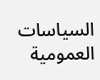السياسات العمومية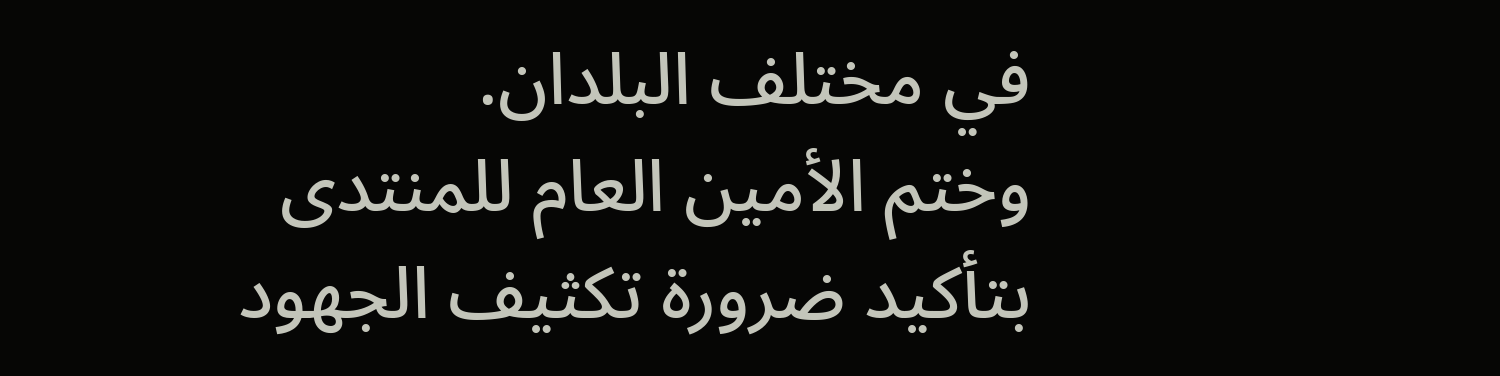في مختلف البلدان.
وختم الأمين العام للمنتدى بتأكيد ضرورة تكثيف الجهود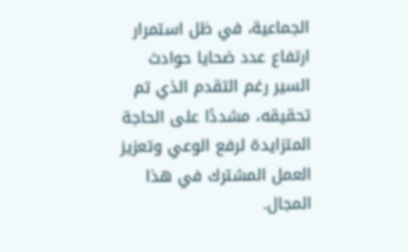الجماعية، في ظل استمرار ارتفاع عدد ضحايا حوادث السير رغم التقدم الذي تم تحقيقه، مشددًا على الحاجة المتزايدة لرفع الوعي وتعزيز العمل المشترك في هذا المجال.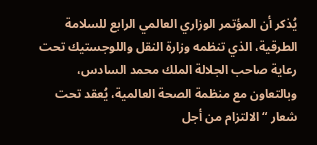يُذكر أن المؤتمر الوزاري العالمي الرابع للسلامة الطرقية، الذي تنظمه وزارة النقل واللوجستيك تحت رعاية صاحب الجلالة الملك محمد السادس، وبالتعاون مع منظمة الصحة العالمية، يُعقد تحت شعار “الالتزام من أجل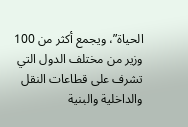الحياة”، ويجمع أكثر من 100 وزير من مختلف الدول التي تشرف على قطاعات النقل والداخلية والبنية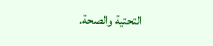التحتية والصحة.